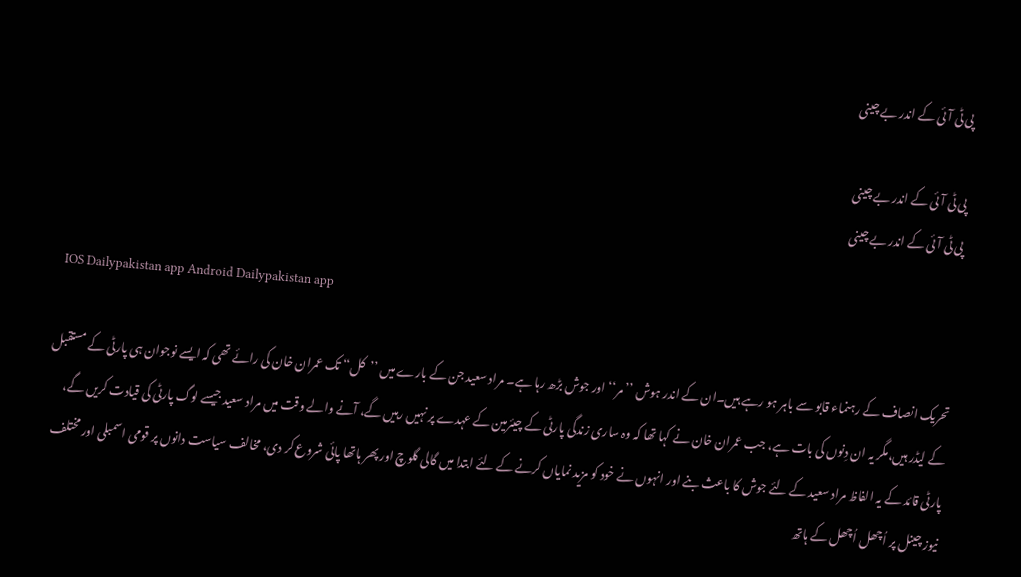پی ٹی آئی کے اندر بے چینی

پی ٹی آئی کے اندر بے چینی
پی ٹی آئی کے اندر بے چینی

  IOS Dailypakistan app Android Dailypakistan app

تحریک انصاف کے رہنماء قابو سے باہر ہو رہے ہیں۔ان کے اندر ہوش ’’مر‘‘ اور جوش بڑھ رہا ہے۔ مراد سعید جن کے بارے میں ’’کل‘‘ تک عمران خان کی رائے تھی کہ ایسے نوجوان ہی پارٹی کے مستقبل کے لیڈر ہیں،مگر یہ ان دِنوں کی بات ہے، جب عمران خان نے کہا تھا کہ وہ ساری زندگی پارٹی کے چیئرمین کے عہدے پر نہیں رہیں گے، آنے والے وقت میں مراد سعید جیسے لوگ پارٹی کی قیادت کریں گے، پارٹی قائد کے یہ الفاظ مراد سعید کے لئے جوش کا باعث بنے اور انہوں نے خود کو مزید نمایاں کرنے کے لئے ابتدا میں گالی گلوچ اور پھر ہاتھا پائی شروع کر دی، مخالف سیاست دانوں پر قومی اسمبلی اور مختلف نیوز چینل پر اُچھل اُچھل کے ہاتھ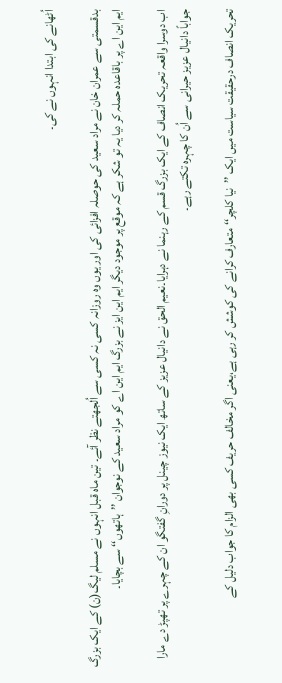اُٹھانے کی ابتدا انہوں نے کی۔

بدقسمتی سے عمران خان نے مراد سعید کی حوصلہ افزائی کی اور یوں وہ روزانہ کسی نہ کسی سے اُلجھتے نظر آئے۔ تین ماہ قبل انہوں نے مسلم لیگ(ن) کے ایک بزرگ ایم این اے پر باقاعدہ حملہ کر دیا یہ تو شکر ہے کہ موقع پر موجود دیگر ایم این ایز نے بزرگ ایم این اے کو مراد سعید کے نوجوان ’’ہاتھوں‘‘ سے بچایا۔

اب دوسرا واقعہ تحریک انصاف کے ایک بزرگ قسم کے رہنما نے دہرایا۔نعیم الحق نے دانیال عزیز کے ساتھ ایک نیوز چینل پر دورانِ گفتگو ان کے چہرے پر تھپڑ دے مارا جواباً دانیال عزیز حیرانی سے اُن کا چہرہ تکتے رہے۔

تحریک انصاف درحقیقت سیاست میں ایک ’’نیا کلچر‘‘ متعارف کرانے کی کوشش کر رہی ہے،یعنی اگر مخالف حریف کسی بھی الزام کا جواب دلیل کے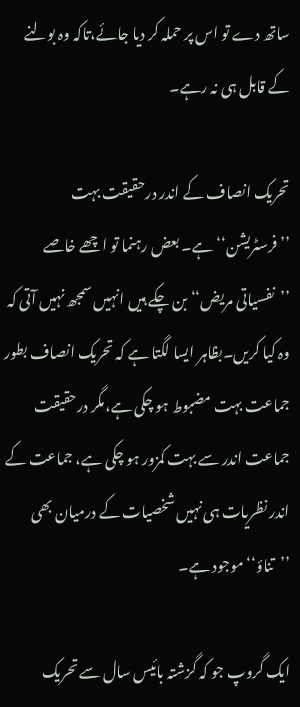ساتھ دے تو اس پر حملہ کر دیا جائے،تاکہ وہ بولنے کے قابل ہی نہ رہے۔

تحریک انصاف کے اندر درحقیقت بہت ’’فرسٹریشن‘‘ ہے۔ بعض رہنما تو اچھے خاصے ’’نفسیاتی مریض‘‘ بن چکے ہیں انہیں سمجھ نہیں آتی کہ وہ کیا کریں۔بظاہر ایسا لگتا ہے کہ تحریک انصاف بطور جماعت بہت مضبوط ہو چکی ہے،مگر درحقیقت جماعت اندر سے بہت کمزور ہو چکی ہے، جماعت کے اندر نظریات ہی نہیں شخصیات کے درمیان بھی ’’تناؤ‘‘ موجود ہے۔

ایک گروپ جو کہ گزشتہ بائیس سال سے تحریک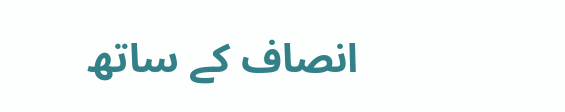انصاف کے ساتھ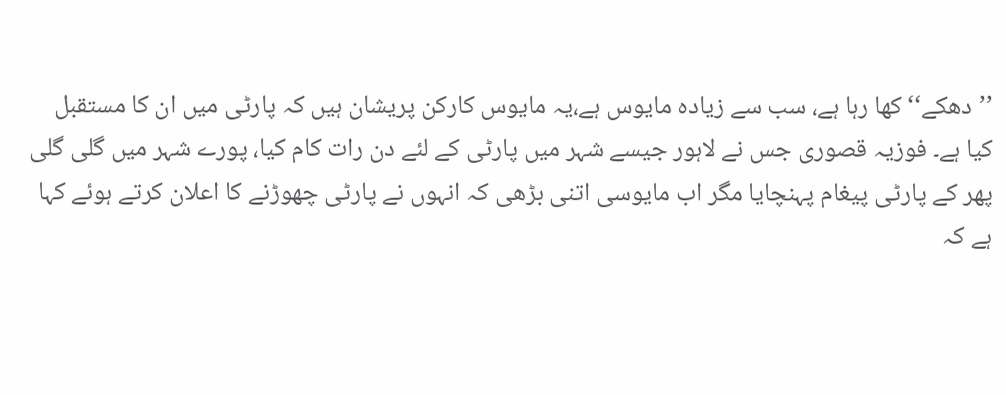’’دھکے‘‘ کھا رہا ہے، سب سے زیادہ مایوس ہے،یہ مایوس کارکن پریشان ہیں کہ پارٹی میں ان کا مستقبل کیا ہے۔ فوزیہ قصوری جس نے لاہور جیسے شہر میں پارٹی کے لئے دن رات کام کیا، پورے شہر میں گلی گلی پھر کے پارٹی پیغام پہنچایا مگر اب مایوسی اتنی بڑھی کہ انہوں نے پارٹی چھوڑنے کا اعلان کرتے ہوئے کہا ہے کہ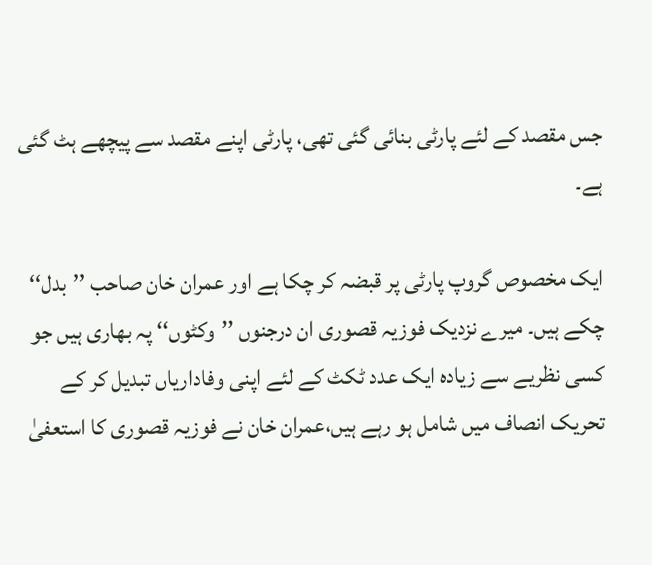جس مقصد کے لئے پارٹی بنائی گئی تھی، پارٹی اپنے مقصد سے پیچھے ہٹ گئی ہے۔

ایک مخصوص گروپ پارٹی پر قبضہ کر چکا ہے اور عمران خان صاحب ’’بدل‘‘ چکے ہیں۔ میرے نزدیک فوزیہ قصوری ان درجنوں ’’وکٹوں‘‘ پہ بھاری ہیں جو کسی نظریے سے زیادہ ایک عدد ٹکٹ کے لئے اپنی وفاداریاں تبدیل کر کے تحریک انصاف میں شامل ہو رہے ہیں،عمران خان نے فوزیہ قصوری کا استعفیٰ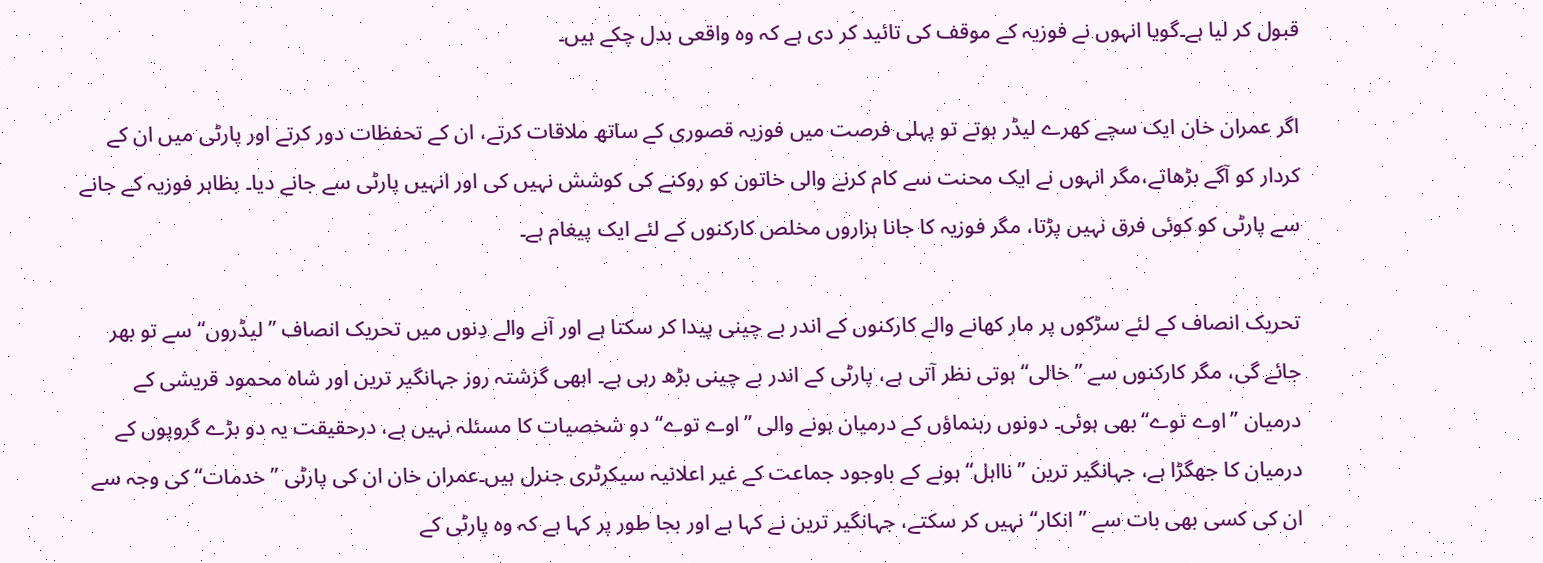قبول کر لیا ہے۔گویا انہوں نے فوزیہ کے موقف کی تائید کر دی ہے کہ وہ واقعی بدل چکے ہیں۔

اگر عمران خان ایک سچے کھرے لیڈر ہوتے تو پہلی فرصت میں فوزیہ قصوری کے ساتھ ملاقات کرتے، ان کے تحفظات دور کرتے اور پارٹی میں ان کے کردار کو آگے بڑھاتے،مگر انہوں نے ایک محنت سے کام کرنے والی خاتون کو روکنے کی کوشش نہیں کی اور انہیں پارٹی سے جانے دیا۔ بظاہر فوزیہ کے جانے سے پارٹی کو کوئی فرق نہیں پڑتا، مگر فوزیہ کا جانا ہزاروں مخلص کارکنوں کے لئے ایک پیغام ہے۔

تحریک انصاف کے لئے سڑکوں پر مار کھانے والے کارکنوں کے اندر بے چینی پیدا کر سکتا ہے اور آنے والے دِنوں میں تحریک انصاف ’’لیڈروں‘‘ سے تو بھر جائے گی، مگر کارکنوں سے ’’خالی‘‘ ہوتی نظر آتی ہے، پارٹی کے اندر بے چینی بڑھ رہی ہے۔ ابھی گزشتہ روز جہانگیر ترین اور شاہ محمود قریشی کے درمیان ’’اوے توے‘‘بھی ہوئی۔ دونوں رہنماؤں کے درمیان ہونے والی ’’اوے توے‘‘ دو شخصیات کا مسئلہ نہیں ہے، درحقیقت یہ دو بڑے گروپوں کے درمیان کا جھگڑا ہے، جہانگیر ترین ’’نااہل‘‘ ہونے کے باوجود جماعت کے غیر اعلانیہ سیکرٹری جنرل ہیں۔عمران خان ان کی پارٹی ’’خدمات‘‘ کی وجہ سے ان کی کسی بھی بات سے ’’انکار‘‘ نہیں کر سکتے، جہانگیر ترین نے کہا ہے اور بجا طور پر کہا ہے کہ وہ پارٹی کے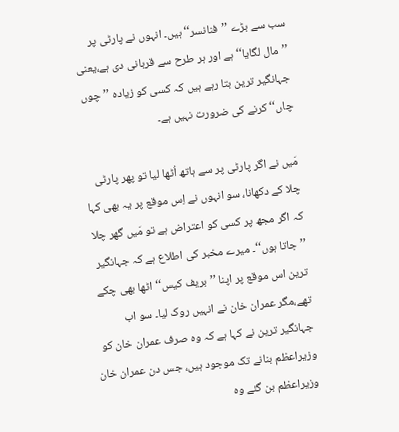سب سے بڑے ’’فنانسر‘‘ ہیں۔ انہوں نے پارٹی پر ’’مال لگایا‘‘ ہے اور ہر طرح سے قربانی دی ہے،یعنی جہانگیر ترین بتا رہے ہیں کہ کسی کو زیادہ ’’چوں چاں‘‘ کرنے کی ضرورت نہیں ہے۔

مَیں نے اگر پارٹی پر سے ہاتھ اُٹھا لیا تو پھر پارٹی چلا کے دکھانا، سو انہوں نے اِس موقع پر یہ بھی کہا کہ اگر مجھ پر کسی کو اعتراض ہے تو مَیں گھر چلا ’’جاتا ہوں‘‘۔ میرے مخبر کی اطلاع ہے کہ جہانگیر ترین اس موقع پر اپنا ’’بریف کیس‘‘ اٹھا بھی چکے تھے،مگر عمران خان نے انہیں روک لیا۔ سو اب جہانگیر ترین نے کہا ہے کہ وہ صرف عمران خان کو وزیراعظم بنانے تک موجود ہیں، جس دن عمران خان وزیراعظم بن گئے وہ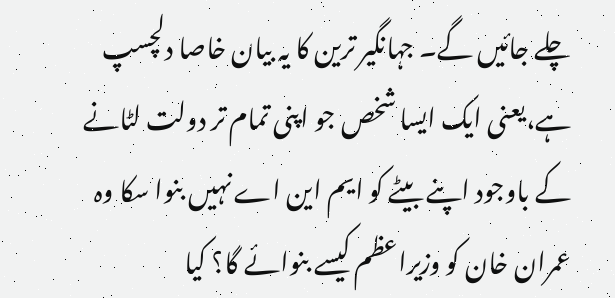چلے جائیں گے۔ جہانگیر ترین کا یہ بیان خاصا دلچسپ ہے،یعنی ایک ایسا شخص جو اپنی تمام تر دولت لٹانے کے باوجود اپنے بیٹے کو ایم این اے نہیں بنوا سکا وہ عمران خان کو وزیراعظم کیسے بنوائے گا؟ کیا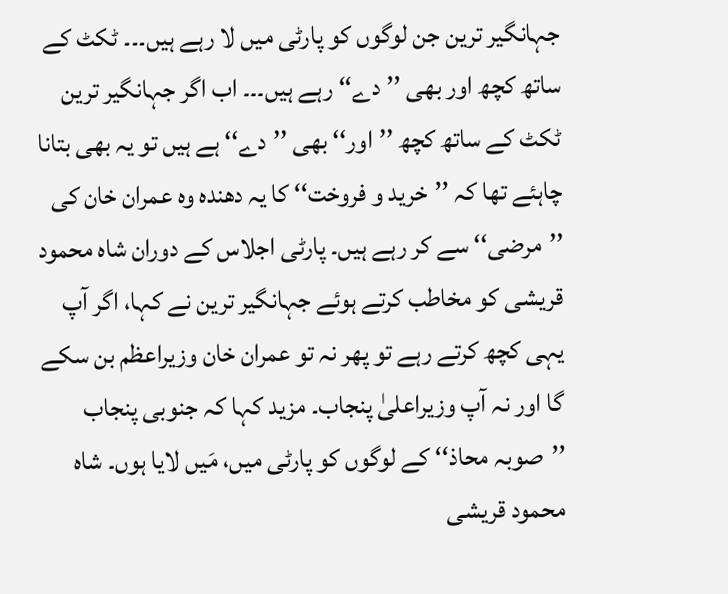جہانگیر ترین جن لوگوں کو پارٹی میں لا رہے ہیں۔۔۔ ٹکٹ کے ساتھ کچھ اور بھی ’’دے‘‘ رہے ہیں۔۔۔ اب اگر جہانگیر ترین ٹکٹ کے ساتھ کچھ ’’اور‘‘ بھی ’’دے‘‘ ہے ہیں تو یہ بھی بتانا چاہئے تھا کہ ’’خرید و فروخت‘‘ کا یہ دھندہ وہ عمران خان کی ’’مرضی‘‘ سے کر رہے ہیں۔ پارٹی اجلاس کے دوران شاہ محمود قریشی کو مخاطب کرتے ہوئے جہانگیر ترین نے کہا، اگر آپ یہی کچھ کرتے رہے تو پھر نہ تو عمران خان وزیراعظم بن سکے گا اور نہ آپ وزیراعلیٰ پنجاب۔ مزید کہا کہ جنوبی پنجاب ’’صوبہ محاذ‘‘ کے لوگوں کو پارٹی میں، مَیں لایا ہوں۔ شاہ محمود قریشی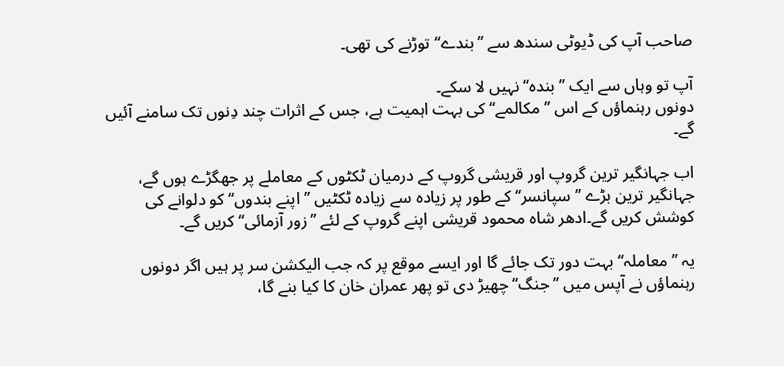صاحب آپ کی ڈیوٹی سندھ سے ’’بندے‘‘ توڑنے کی تھی۔

آپ تو وہاں سے ایک ’’بندہ‘‘ نہیں لا سکے۔
دونوں رہنماؤں کے اس ’’مکالمے‘‘ کی بہت اہمیت ہے، جس کے اثرات چند دِنوں تک سامنے آئیں گے۔

اب جہانگیر ترین گروپ اور قریشی گروپ کے درمیان ٹکٹوں کے معاملے پر جھگڑے ہوں گے، جہانگیر ترین بڑے ’’سپانسر‘‘ کے طور پر زیادہ سے زیادہ ٹکٹیں ’’اپنے بندوں‘‘ کو دلوانے کی کوشش کریں گے۔ادھر شاہ محمود قریشی اپنے گروپ کے لئے ’’زور آزمائی‘‘ کریں گے۔

یہ ’’معاملہ‘‘ بہت دور تک جائے گا اور ایسے موقع پر کہ جب الیکشن سر پر ہیں اگر دونوں رہنماؤں نے آپس میں ’’جنگ‘‘ چھیڑ دی تو پھر عمران خان کا کیا بنے گا،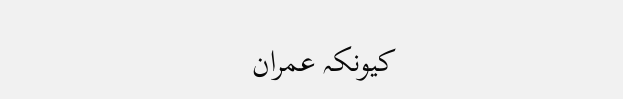کیونکہ عمران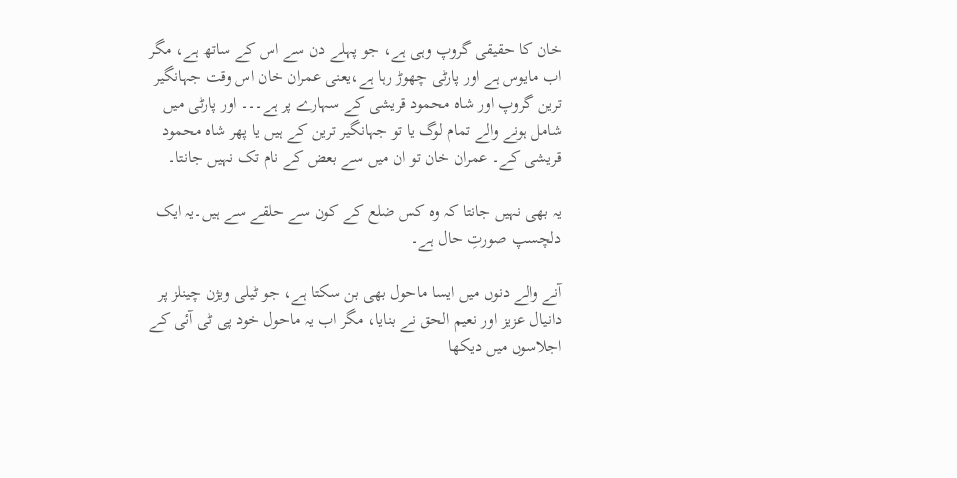خان کا حقیقی گروپ وہی ہے، جو پہلے دن سے اس کے ساتھ ہے، مگر اب مایوس ہے اور پارٹی چھوڑ رہا ہے،یعنی عمران خان اس وقت جہانگیر ترین گروپ اور شاہ محمود قریشی کے سہارے پر ہے۔۔۔ اور پارٹی میں شامل ہونے والے تمام لوگ یا تو جہانگیر ترین کے ہیں یا پھر شاہ محمود قریشی کے۔ عمران خان تو ان میں سے بعض کے نام تک نہیں جانتا۔

یہ بھی نہیں جانتا کہ وہ کس ضلع کے کون سے حلقے سے ہیں۔یہ ایک دلچسپ صورتِ حال ہے۔

آنے والے دنوں میں ایسا ماحول بھی بن سکتا ہے، جو ٹیلی ویژن چینلز پر دانیال عزیز اور نعیم الحق نے بنایا، مگر اب یہ ماحول خود پی ٹی آئی کے اجلاسوں میں دیکھا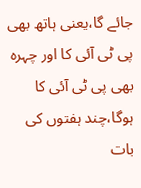جائے گا،یعنی ہاتھ بھی پی ٹی آئی کا اور چہرہ بھی پی ٹی آئی کا ہوگا،چند ہفتوں کی بات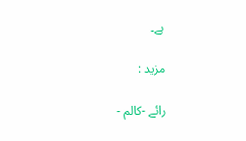ہے۔

مزید :

رائے -کالم -